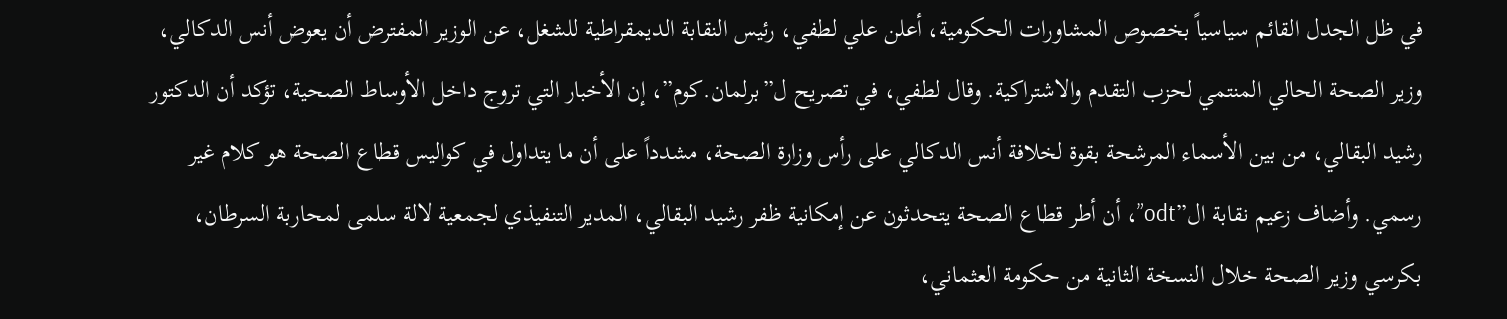في ظل الجدل القائم سياسياً بخصوص المشاورات الحكومية، أعلن علي لطفي، رئيس النقابة الديمقراطية للشغل، عن الوزير المفترض أن يعوض أنس الدكالي، وزير الصحة الحالي المنتمي لحزب التقدم والاشتراكية. وقال لطفي، في تصريح ل”برلمان.كوم”، إن الأخبار التي تروج داخل الأوساط الصحية، تؤكد أن الدكتور رشيد البقالي، من بين الأسماء المرشحة بقوة لخلافة أنس الدكالي على رأس وزارة الصحة، مشدداً على أن ما يتداول في كواليس قطاع الصحة هو كلام غير رسمي. وأضاف زعيم نقابة ال”odt”، أن أطر قطاع الصحة يتحدثون عن إمكانية ظفر رشيد البقالي، المدير التنفيذي لجمعية لالة سلمى لمحاربة السرطان، بكرسي وزير الصحة خلال النسخة الثانية من حكومة العثماني،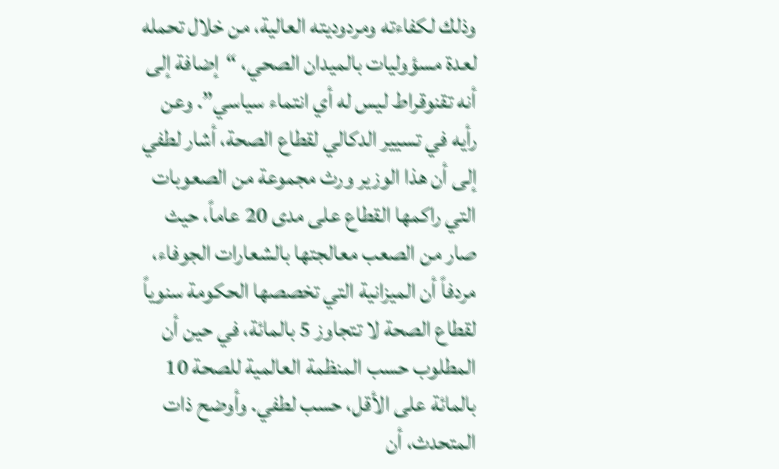وذلك لكفاءته ومردوديته العالية، من خلال تحمله لعدة مسؤوليات بالميدان الصحي، “إضافة إلى أنه تقنوقراط ليس له أي انتماء سياسي”. وعن رأيه في تسيير الدكالي لقطاع الصحة، أشار لطفي إلى أن هذا الوزير ورث مجموعة من الصعوبات التي راكمها القطاع على مدى 20 عاماً، حيث صار من الصعب معالجتها بالشعارات الجوفاء، مردفاً أن الميزانية التي تخصصها الحكومة سنوياً لقطاع الصحة لا تتجاوز 5 بالمائة، في حين أن المطلوب حسب المنظمة العالمية للصحة 10 بالمائة على الأقل، حسب لطفي. وأوضح ذات المتحدث، أن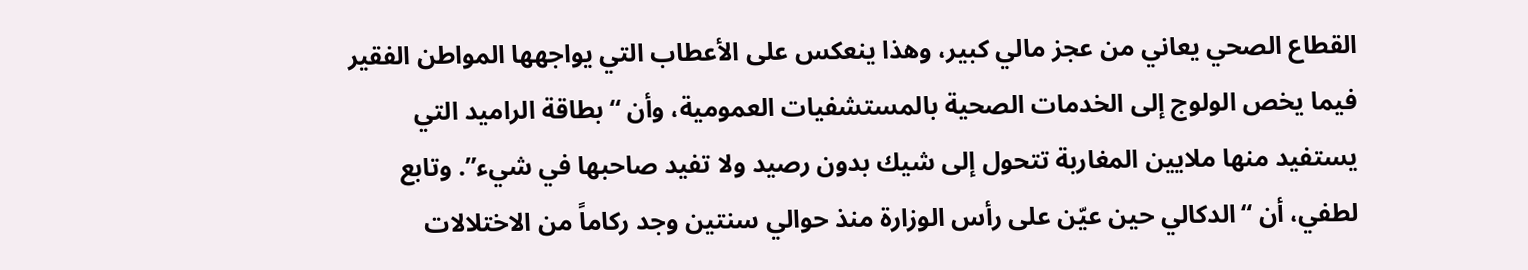القطاع الصحي يعاني من عجز مالي كبير، وهذا ينعكس على الأعطاب التي يواجهها المواطن الفقير فيما يخص الولوج إلى الخدمات الصحية بالمستشفيات العمومية، وأن “بطاقة الراميد التي يستفيد منها ملايين المغاربة تتحول إلى شيك بدون رصيد ولا تفيد صاحبها في شيء”. وتابع لطفي، أن “الدكالي حين عيّن على رأس الوزارة منذ حوالي سنتين وجد ركاماً من الاختلالات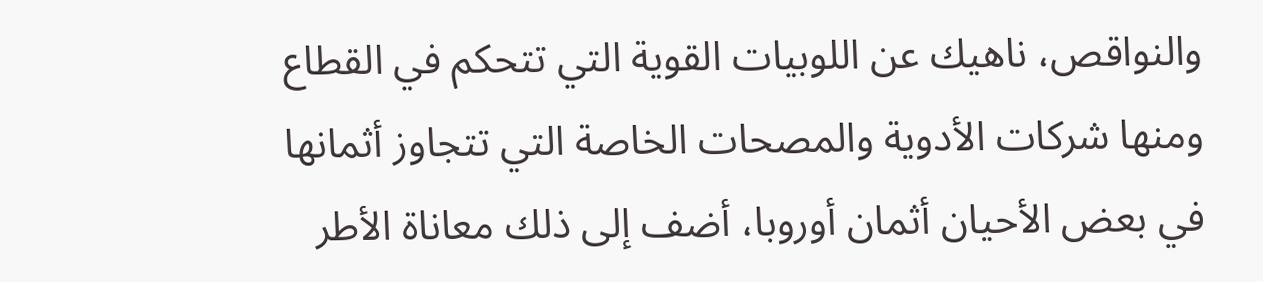والنواقص، ناهيك عن اللوبيات القوية التي تتحكم في القطاع ومنها شركات الأدوية والمصحات الخاصة التي تتجاوز أثمانها في بعض الأحيان أثمان أوروبا، أضف إلى ذلك معاناة الأطر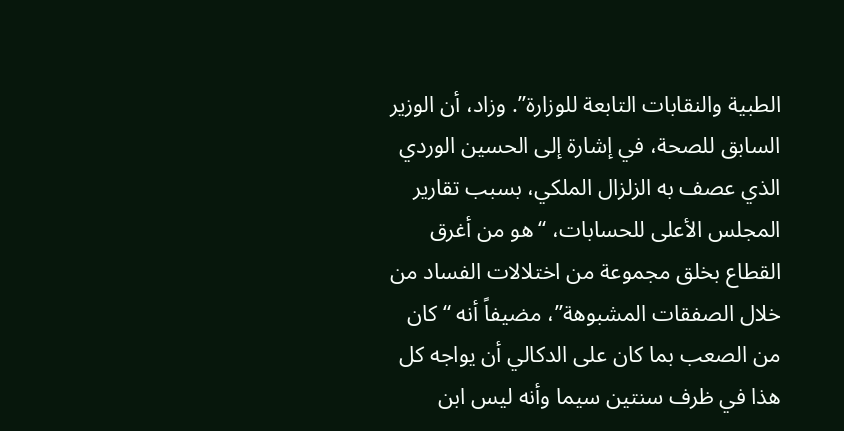الطبية والنقابات التابعة للوزارة”. وزاد، أن الوزير السابق للصحة، في إشارة إلى الحسين الوردي الذي عصف به الزلزال الملكي، بسبب تقارير المجلس الأعلى للحسابات، “هو من أغرق القطاع بخلق مجموعة من اختلالات الفساد من خلال الصفقات المشبوهة”، مضيفاً أنه “كان من الصعب بما كان على الدكالي أن يواجه كل هذا في ظرف سنتين سيما وأنه ليس ابن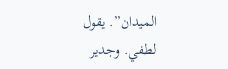الميدان”. يقول لطفي. وجدير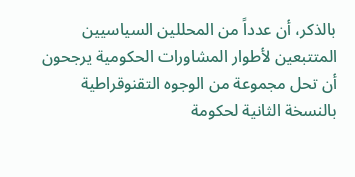بالذكر، أن عدداً من المحللين السياسيين المتتبعين لأطوار المشاورات الحكومية يرجحون أن تحل مجموعة من الوجوه التقنوقراطية بالنسخة الثانية لحكومة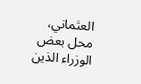العثماني، محل بعض الوزراء الذين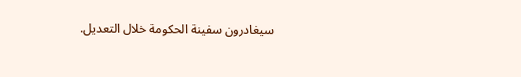سيغادرون سفينة الحكومة خلال التعديل.